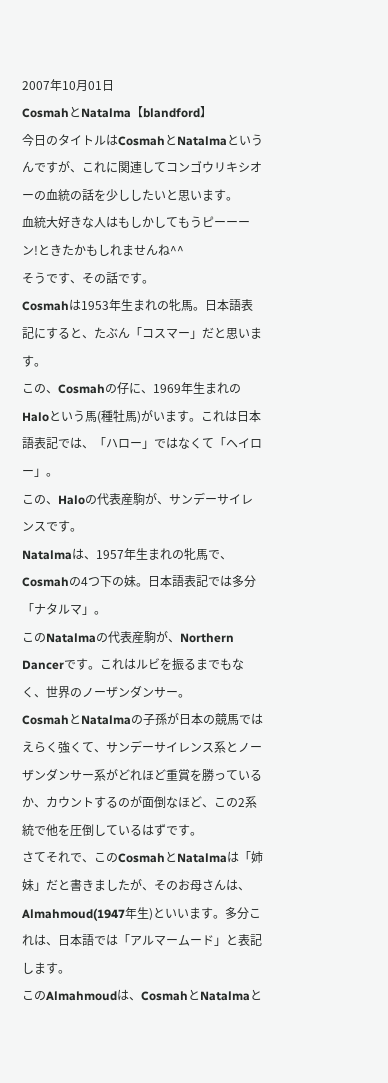2007年10月01日
CosmahとNatalma【blandford】
今日のタイトルはCosmahとNatalmaというんですが、これに関連してコンゴウリキシオーの血統の話を少ししたいと思います。
血統大好きな人はもしかしてもうピーーーン!ときたかもしれませんね^^
そうです、その話です。
Cosmahは1953年生まれの牝馬。日本語表記にすると、たぶん「コスマー」だと思います。
この、Cosmahの仔に、1969年生まれのHaloという馬(種牡馬)がいます。これは日本語表記では、「ハロー」ではなくて「ヘイロー」。
この、Haloの代表産駒が、サンデーサイレンスです。
Natalmaは、1957年生まれの牝馬で、Cosmahの4つ下の妹。日本語表記では多分「ナタルマ」。
このNatalmaの代表産駒が、Northern Dancerです。これはルビを振るまでもなく、世界のノーザンダンサー。
CosmahとNatalmaの子孫が日本の競馬ではえらく強くて、サンデーサイレンス系とノーザンダンサー系がどれほど重賞を勝っているか、カウントするのが面倒なほど、この2系統で他を圧倒しているはずです。
さてそれで、このCosmahとNatalmaは「姉妹」だと書きましたが、そのお母さんは、Almahmoud(1947年生)といいます。多分これは、日本語では「アルマームード」と表記します。
このAlmahmoudは、CosmahとNatalmaと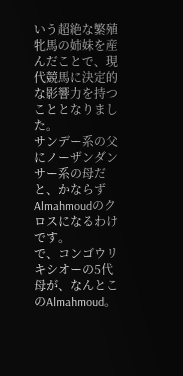いう超絶な繁殖牝馬の姉妹を産んだことで、現代競馬に決定的な影響力を持つこととなりました。
サンデー系の父にノーザンダンサー系の母だと、かならずAlmahmoudのクロスになるわけです。
で、コンゴウリキシオーの5代母が、なんとこのAlmahmoud。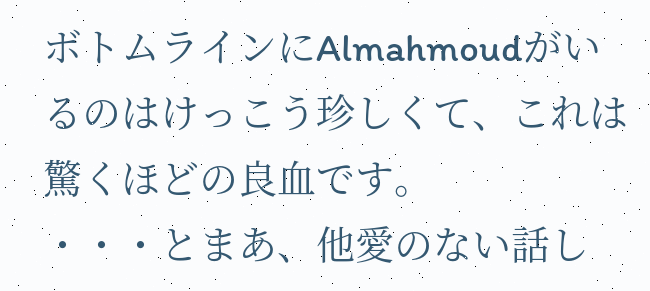ボトムラインにAlmahmoudがいるのはけっこう珍しくて、これは驚くほどの良血です。
・・・とまあ、他愛のない話し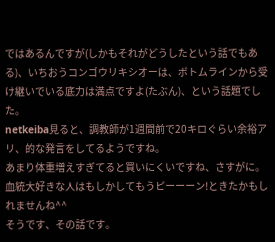ではあるんですが(しかもそれがどうしたという話でもある)、いちおうコンゴウリキシオーは、ボトムラインから受け継いでいる底力は満点ですよ(たぶん)、という話題でした。
netkeiba見ると、調教師が1週間前で20キロぐらい余裕アリ、的な発言をしてるようですね。
あまり体重増えすぎてると買いにくいですね、さすがに。
血統大好きな人はもしかしてもうピーーーン!ときたかもしれませんね^^
そうです、その話です。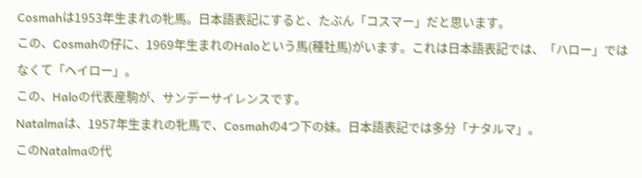Cosmahは1953年生まれの牝馬。日本語表記にすると、たぶん「コスマー」だと思います。
この、Cosmahの仔に、1969年生まれのHaloという馬(種牡馬)がいます。これは日本語表記では、「ハロー」ではなくて「ヘイロー」。
この、Haloの代表産駒が、サンデーサイレンスです。
Natalmaは、1957年生まれの牝馬で、Cosmahの4つ下の妹。日本語表記では多分「ナタルマ」。
このNatalmaの代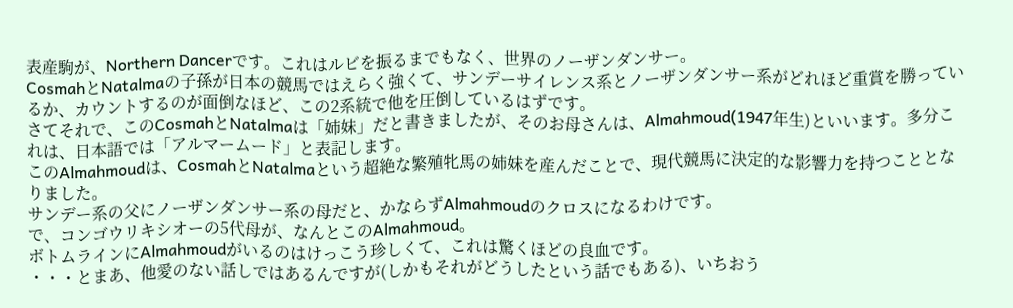表産駒が、Northern Dancerです。これはルビを振るまでもなく、世界のノーザンダンサー。
CosmahとNatalmaの子孫が日本の競馬ではえらく強くて、サンデーサイレンス系とノーザンダンサー系がどれほど重賞を勝っているか、カウントするのが面倒なほど、この2系統で他を圧倒しているはずです。
さてそれで、このCosmahとNatalmaは「姉妹」だと書きましたが、そのお母さんは、Almahmoud(1947年生)といいます。多分これは、日本語では「アルマームード」と表記します。
このAlmahmoudは、CosmahとNatalmaという超絶な繁殖牝馬の姉妹を産んだことで、現代競馬に決定的な影響力を持つこととなりました。
サンデー系の父にノーザンダンサー系の母だと、かならずAlmahmoudのクロスになるわけです。
で、コンゴウリキシオーの5代母が、なんとこのAlmahmoud。
ボトムラインにAlmahmoudがいるのはけっこう珍しくて、これは驚くほどの良血です。
・・・とまあ、他愛のない話しではあるんですが(しかもそれがどうしたという話でもある)、いちおう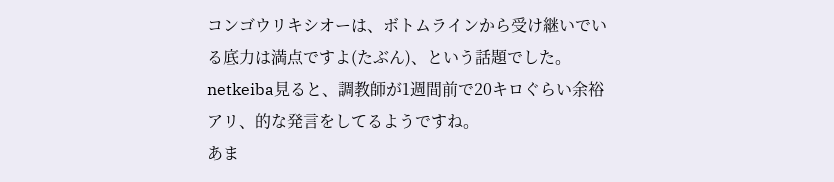コンゴウリキシオーは、ボトムラインから受け継いでいる底力は満点ですよ(たぶん)、という話題でした。
netkeiba見ると、調教師が1週間前で20キロぐらい余裕アリ、的な発言をしてるようですね。
あま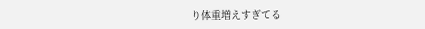り体重増えすぎてる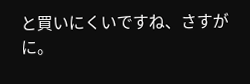と買いにくいですね、さすがに。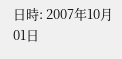日時: 2007年10月01日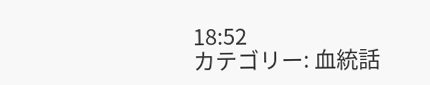18:52
カテゴリー: 血統話